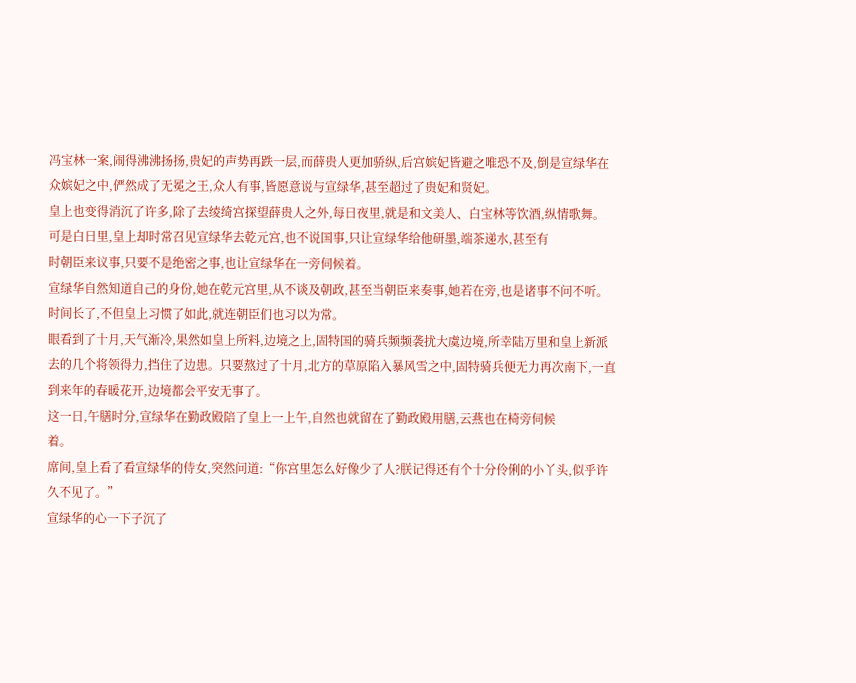冯宝林一案,闹得沸沸扬扬,贵妃的声势再跌一层,而薛贵人更加骄纵,后宫嫔妃皆避之唯恐不及,倒是宣绿华在众嫔妃之中,俨然成了无冕之王,众人有事,皆愿意说与宣绿华,甚至超过了贵妃和贤妃。
皇上也变得消沉了许多,除了去绫绮宫探望薛贵人之外,每日夜里,就是和文美人、白宝林等饮酒,纵情歌舞。
可是白日里,皇上却时常召见宣绿华去乾元宫,也不说国事,只让宣绿华给他研墨,端茶递水,甚至有
时朝臣来议事,只要不是绝密之事,也让宣绿华在一旁伺候着。
宣绿华自然知道自己的身份,她在乾元宫里,从不谈及朝政,甚至当朝臣来奏事,她若在旁,也是诸事不问不听。时间长了,不但皇上习惯了如此,就连朝臣们也习以为常。
眼看到了十月,天气渐冷,果然如皇上所料,边境之上,固特国的骑兵频频袭扰大虞边境,所幸陆万里和皇上新派去的几个将领得力,挡住了边患。只要熬过了十月,北方的草原陷入暴风雪之中,固特骑兵便无力再次南下,一直到来年的春暖花开,边境都会平安无事了。
这一日,午膳时分,宣绿华在勤政殿陪了皇上一上午,自然也就留在了勤政殿用膳,云燕也在椅旁伺候
着。
席间,皇上看了看宣绿华的侍女,突然问道:“你宫里怎么好像少了人?朕记得还有个十分伶俐的小丫头,似乎许久不见了。”
宣绿华的心一下子沉了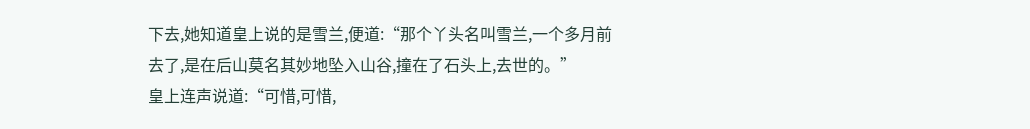下去,她知道皇上说的是雪兰,便道:“那个丫头名叫雪兰,一个多月前去了,是在后山莫名其妙地坠入山谷,撞在了石头上,去世的。”
皇上连声说道:“可惜,可惜,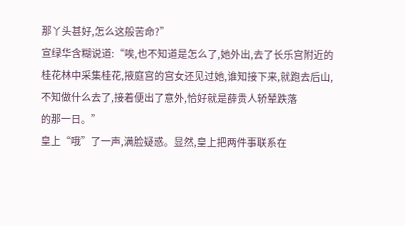那丫头甚好,怎么这般苦命?”
宣绿华含糊说道:“唉,也不知道是怎么了,她外出,去了长乐宫附近的桂花林中采集桂花,掖庭宫的宫女还见过她,谁知接下来,就跑去后山,不知做什么去了,接着便出了意外,恰好就是薛贵人轿辇跌落
的那一日。”
皇上“哦”了一声,满脸疑惑。显然,皇上把两件事联系在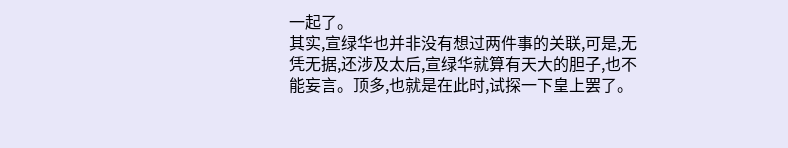一起了。
其实,宣绿华也并非没有想过两件事的关联,可是,无凭无据,还涉及太后,宣绿华就算有天大的胆子,也不能妄言。顶多,也就是在此时,试探一下皇上罢了。